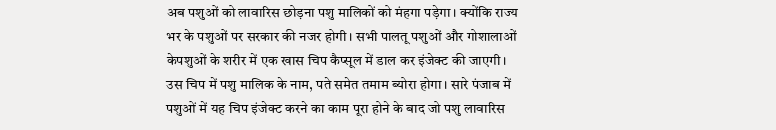अब पशुओं को लावारिस छोड़ना पशु मालिकों को मंहगा पड़ेगा। क्योंकि राज्य भर के पशुओं पर सरकार की नजर होगी। सभी पालतू पशुओं और गोशालाओं केपशुओं के शरीर में एक खास चिप कैप्सूल में डाल कर इंजेक्ट की जाएगी।
उस चिप में पशु मालिक के नाम, पते समेत तमाम ब्योरा होगा। सारे पंजाब में पशुओं में यह चिप इंजेक्ट करने का काम पूरा होने के बाद जो पशु लावारिस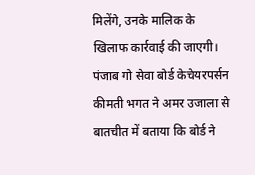मिलेंगे, उनके मालिक के खिलाफ कार्रवाई की जाएगी। पंजाब गो सेवा बोर्ड केचेयरपर्सन कीमती भगत ने अमर उजाला से बातचीत में बताया कि बोर्ड ने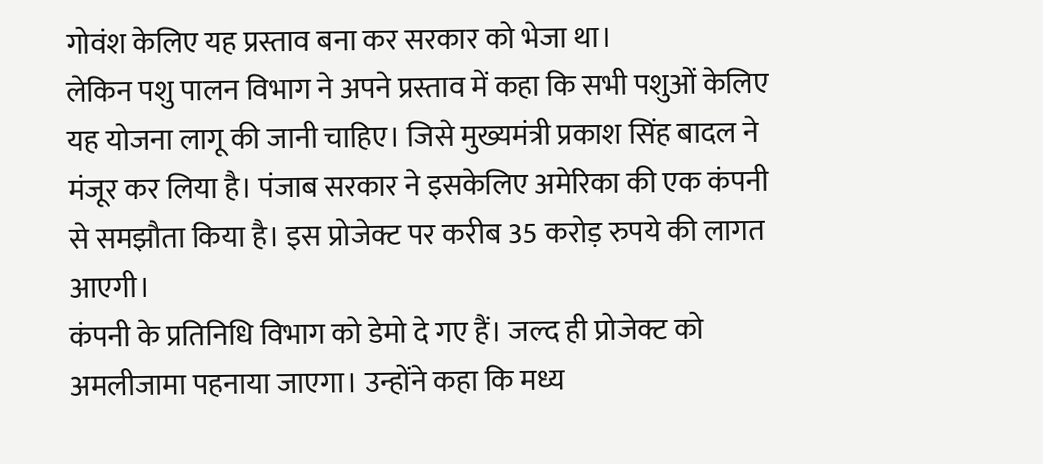गोवंश केलिए यह प्रस्ताव बना कर सरकार को भेजा था।
लेकिन पशु पालन विभाग ने अपने प्रस्ताव में कहा कि सभी पशुओं केलिए यह योजना लागू की जानी चाहिए। जिसे मुख्यमंत्री प्रकाश सिंह बादल ने मंजूर कर लिया है। पंजाब सरकार ने इसकेलिए अमेरिका की एक कंपनी से समझौता किया है। इस प्रोजेक्ट पर करीब 35 करोड़ रुपये की लागत आएगी।
कंपनी के प्रतिनिधि विभाग को डेमो दे गए हैं। जल्द ही प्रोजेक्ट को अमलीजामा पहनाया जाएगा। उन्होंने कहा कि मध्य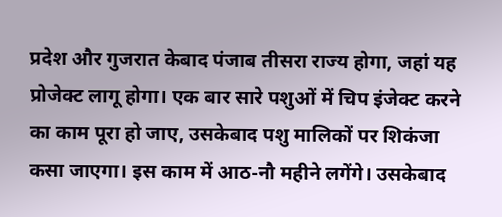प्रदेश और गुजरात केबाद पंजाब तीसरा राज्य होगा, जहां यह प्रोजेक्ट लागू होगा। एक बार सारे पशुओं में चिप इंजेक्ट करने का काम पूरा हो जाए, उसकेबाद पशु मालिकों पर शिकंजा कसा जाएगा। इस काम में आठ-नौ महीने लगेंगे। उसकेबाद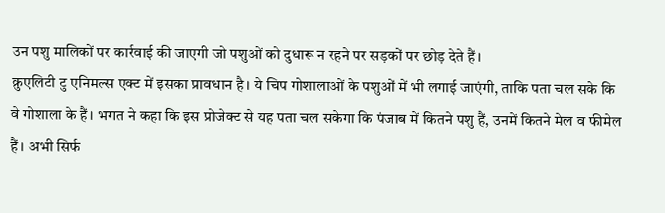उन पशु मालिकों पर कार्रवाई की जाएगी जो पशुओं को दुधारू न रहने पर सड़कों पर छोड़ देते हैं।
क्रुएलिटी टु एनिमल्स एक्ट में इसका प्रावधान है। ये चिप गोशालाओं के पशुओं में भी लगाई जाएंगी, ताकि पता चल सके कि वे गोशाला के हैं। भगत ने कहा कि इस प्रोजेक्ट से यह पता चल सकेगा कि पंजाब में कितने पशु हैं, उनमें कितने मेल व फीमेल हैं। अभी सिर्फ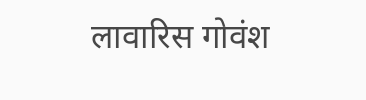लावारिस गोवंश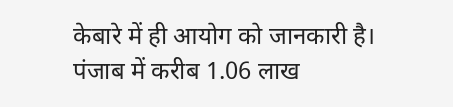केबारे में ही आयोग को जानकारी है। पंजाब में करीब 1.06 लाख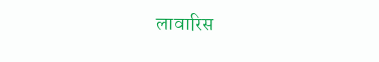लावारिस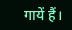गायें हैं।